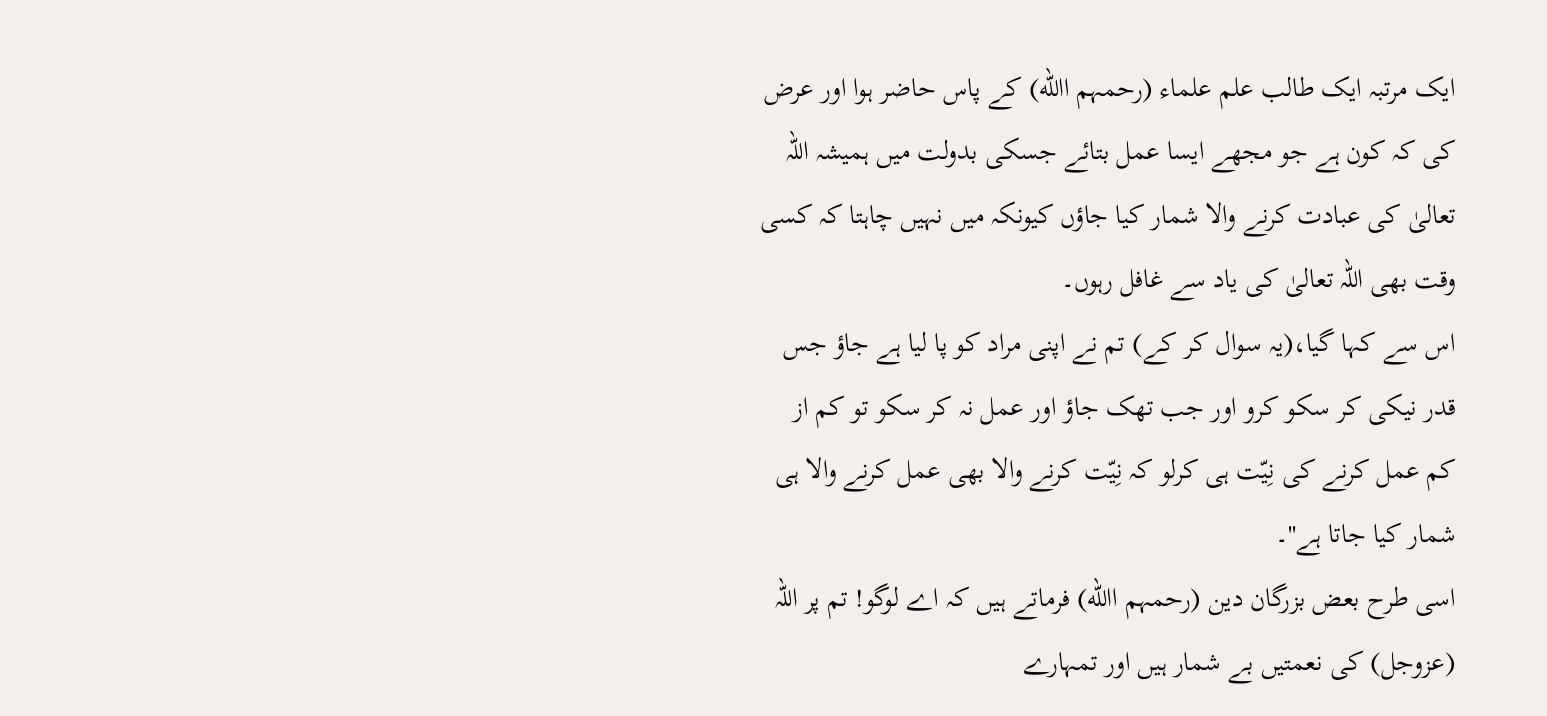ایک مرتبہ ایک طالب علم علماء (رحمہم االله) کے پاس حاضر ہوا اور عرض کی کہ کون ہے جو مجھے ایسا عمل بتائے جسکی بدولت میں ہمیشہ اللہ تعالیٰ کی عبادت کرنے والا شمار کیا جاؤں کیونکہ میں نہیں چاہتا کہ کسی وقت بھی اللہ تعالیٰ کی یاد سے غافل رہوں۔
اس سے کہا گیا،(یہ سوال کر کے) تم نے اپنی مراد کو پا لیا ہے جاؤ جس قدر نیکی کر سکو کرو اور جب تھک جاؤ اور عمل نہ کر سکو تو کم از کم عمل کرنے کی نِیّت ہی کرلو کہ نِیّت کرنے والا بھی عمل کرنے والا ہی شمار کیا جاتا ہے''۔
اسی طرح بعض بزرگان دین (رحمہم االله) فرماتے ہیں کہ اے لوگو! تم پر اللہ (عزوجل) کی نعمتیں بے شمار ہیں اور تمہارے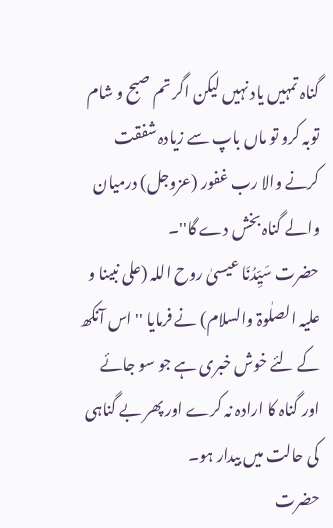گناہ تمہیں یاد نہیں لیکن اگر تم صبح و شام توبہ کرو تو ماں باپ سے زیادہ شفقت کرنے والا رب غفور (عزوجل) درمیان والے گناہ بخش دے گا''۔
حضرت سَیِّدُنَا عیسیٰ روح اللہ (علی نبینا و علیہ الصلٰوۃ والسلام) نے فرمایا '' اس آنکھ کے لئے خوش خبری ہے جو سو جائے اور گناہ کا ارادہ نہ کرے اور پھر بے گناہی کی حالت میں بیدار ہو۔
حضرت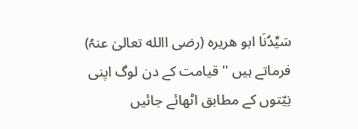سَیِّدُنَا ابو ھریرہ (رضی االله تعالیٰ عنہُ) فرماتے ہیں '' قیامت کے دن لوگ اپنی نِیّتوں کے مطابق اٹھائے جائیں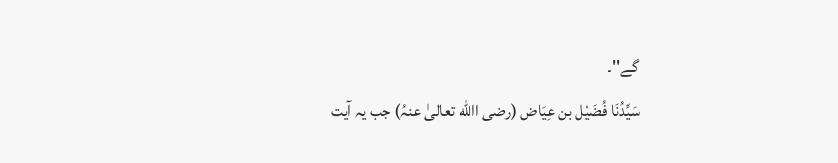گے''۔
سَیِّدُنَا فُضَیْل بن عِیَاض (رضی االله تعالیٰ عنہُ) جب یہ آیت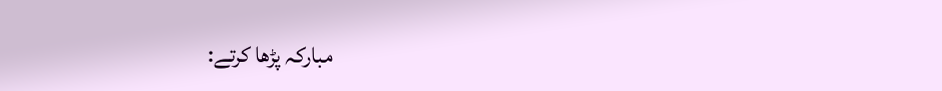مبارکہ پڑھا کرتے: